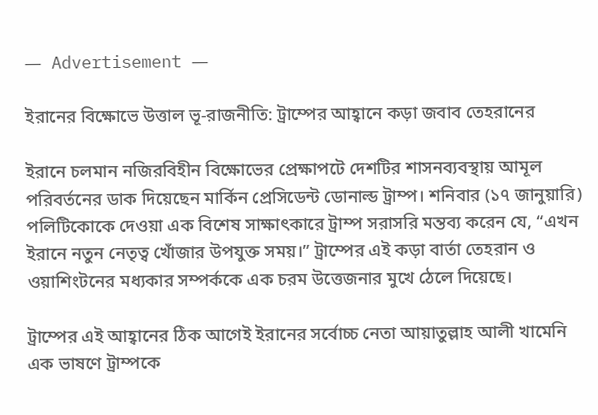― Advertisement ―

ইরানের বিক্ষোভে উত্তাল ভূ-রাজনীতি: ট্রাম্পের আহ্বানে কড়া জবাব তেহরানের

ইরানে চলমান নজিরবিহীন বিক্ষোভের প্রেক্ষাপটে দেশটির শাসনব্যবস্থায় আমূল পরিবর্তনের ডাক দিয়েছেন মার্কিন প্রেসিডেন্ট ডোনাল্ড ট্রাম্প। শনিবার (১৭ জানুয়ারি) পলিটিকোকে দেওয়া এক বিশেষ সাক্ষাৎকারে ট্রাম্প সরাসরি মন্তব্য করেন যে, “এখন ইরানে নতুন নেতৃত্ব খোঁজার উপযুক্ত সময়।” ট্রাম্পের এই কড়া বার্তা তেহরান ও ওয়াশিংটনের মধ্যকার সম্পর্ককে এক চরম উত্তেজনার মুখে ঠেলে দিয়েছে।

ট্রাম্পের এই আহ্বানের ঠিক আগেই ইরানের সর্বোচ্চ নেতা আয়াতুল্লাহ আলী খামেনি এক ভাষণে ট্রাম্পকে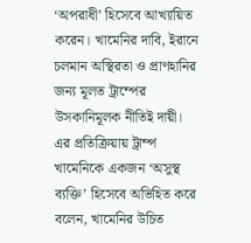‘অপরাধী’ হিসেবে আখ্যায়িত করেন। খামেনির দাবি, ইরানে চলমান অস্থিরতা ও প্রাণহানির জন্য মূলত ট্রাম্পের উসকানিমূলক নীতিই দায়ী। এর প্রতিক্রিয়ায় ট্রাম্প খামেনিকে একজন ‘অসুস্থ ব্যক্তি’ হিসেবে অভিহিত করে বলেন, খামেনির উচিত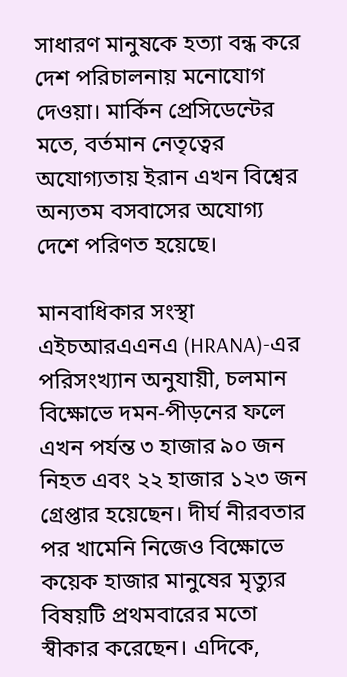সাধারণ মানুষকে হত্যা বন্ধ করে দেশ পরিচালনায় মনোযোগ দেওয়া। মার্কিন প্রেসিডেন্টের মতে, বর্তমান নেতৃত্বের অযোগ্যতায় ইরান এখন বিশ্বের অন্যতম বসবাসের অযোগ্য দেশে পরিণত হয়েছে।

মানবাধিকার সংস্থা এইচআরএএনএ (HRANA)-এর পরিসংখ্যান অনুযায়ী, চলমান বিক্ষোভে দমন-পীড়নের ফলে এখন পর্যন্ত ৩ হাজার ৯০ জন নিহত এবং ২২ হাজার ১২৩ জন গ্রেপ্তার হয়েছেন। দীর্ঘ নীরবতার পর খামেনি নিজেও বিক্ষোভে কয়েক হাজার মানুষের মৃত্যুর বিষয়টি প্রথমবারের মতো স্বীকার করেছেন। এদিকে,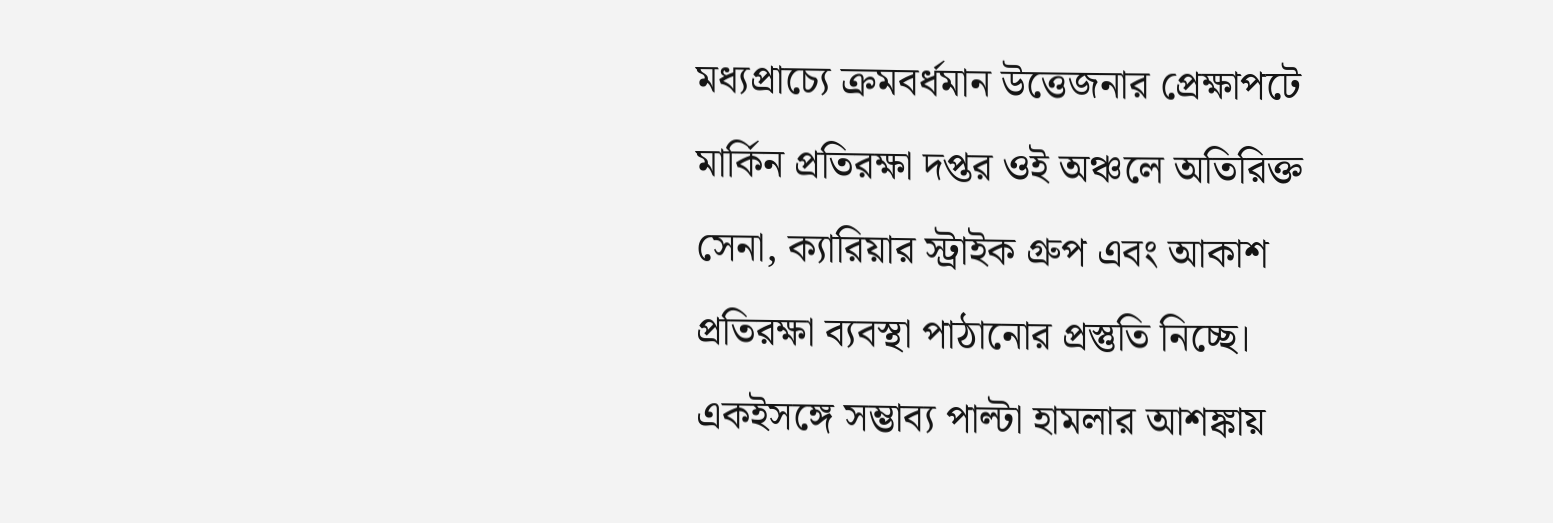মধ্যপ্রাচ্যে ক্রমবর্ধমান উত্তেজনার প্রেক্ষাপটে মার্কিন প্রতিরক্ষা দপ্তর ওই অঞ্চলে অতিরিক্ত সেনা, ক্যারিয়ার স্ট্রাইক গ্রুপ এবং আকাশ প্রতিরক্ষা ব্যবস্থা পাঠানোর প্রস্তুতি নিচ্ছে। একইসঙ্গে সম্ভাব্য পাল্টা হামলার আশঙ্কায়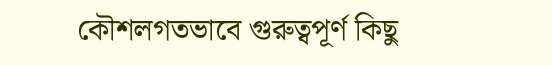কৌশলগতভাবে গুরুত্বপূর্ণ কিছু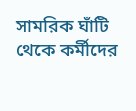সামরিক ঘাঁটি থেকে কর্মীদের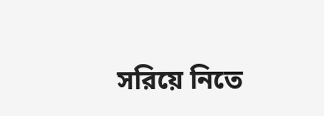সরিয়ে নিতে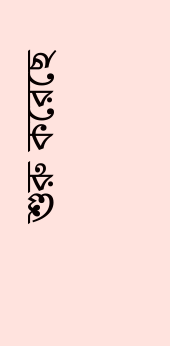শুরু করেছে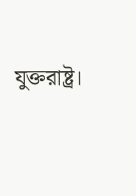যুক্তরাষ্ট্র।